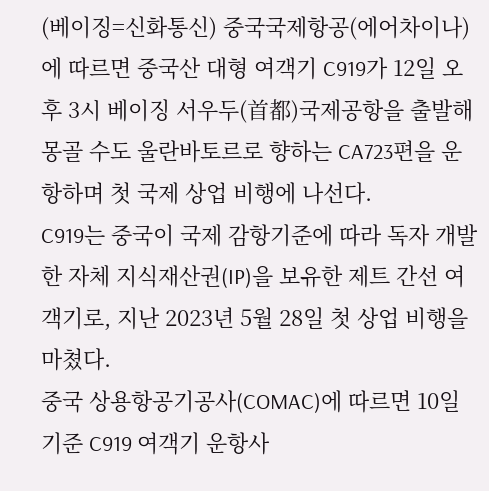(베이징=신화통신) 중국국제항공(에어차이나)에 따르면 중국산 대형 여객기 C919가 12일 오후 3시 베이징 서우두(首都)국제공항을 출발해 몽골 수도 울란바토르로 향하는 CA723편을 운항하며 첫 국제 상업 비행에 나선다.
C919는 중국이 국제 감항기준에 따라 독자 개발한 자체 지식재산권(IP)을 보유한 제트 간선 여객기로, 지난 2023년 5월 28일 첫 상업 비행을 마쳤다.
중국 상용항공기공사(COMAC)에 따르면 10일 기준 C919 여객기 운항사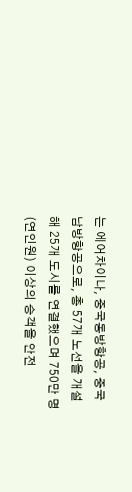는 에어차이나, 중국동방항공, 중국남방항공으로, 총 57개 노선을 개설해 25개 도시를 연결했으며 750만 명(연인원) 이상의 승객을 안전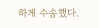하게 수송했다.